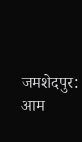जमशेदपुर: आम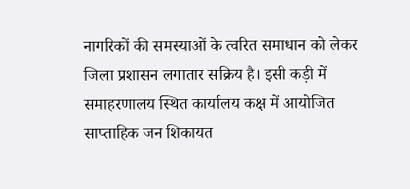नागरिकों की समस्याओं के त्वरित समाधान को लेकर जिला प्रशासन लगातार सक्रिय है। इसी कड़ी में समाहरणालय स्थित कार्यालय कक्ष में आयोजित साप्ताहिक जन शिकायत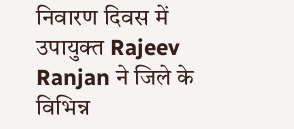निवारण दिवस में उपायुक्त Rajeev Ranjan ने जिले के विभिन्न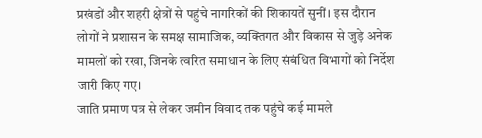प्रखंडों और शहरी क्षेत्रों से पहुंचे नागरिकों की शिकायतें सुनीं। इस दौरान लोगों ने प्रशासन के समक्ष सामाजिक, व्यक्तिगत और विकास से जुड़े अनेक मामलों को रखा, जिनके त्वरित समाधान के लिए संबंधित विभागों को निर्देश जारी किए गए।
जाति प्रमाण पत्र से लेकर जमीन विवाद तक पहुंचे कई मामले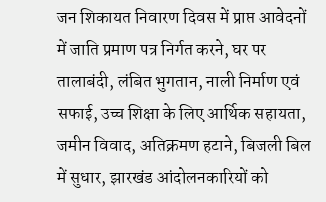जन शिकायत निवारण दिवस में प्राप्त आवेदनों में जाति प्रमाण पत्र निर्गत करने, घर पर तालाबंदी, लंबित भुगतान, नाली निर्माण एवं सफाई, उच्च शिक्षा के लिए आर्थिक सहायता, जमीन विवाद, अतिक्रमण हटाने, बिजली बिल में सुधार, झारखंड आंदोलनकारियों को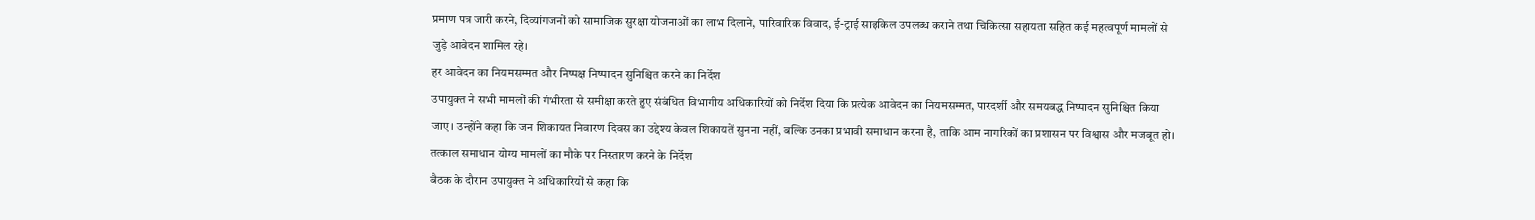प्रमाण पत्र जारी करने, दिव्यांगजनों को सामाजिक सुरक्षा योजनाओं का लाभ दिलाने, पारिवारिक विवाद, ई-ट्राई साइकिल उपलब्ध कराने तथा चिकित्सा सहायता सहित कई महत्वपूर्ण मामलों से जुड़े आवेदन शामिल रहे।
हर आवेदन का नियमसम्मत और निष्पक्ष निष्पादन सुनिश्चित करने का निर्देश
उपायुक्त ने सभी मामलों की गंभीरता से समीक्षा करते हुए संबंधित विभागीय अधिकारियों को निर्देश दिया कि प्रत्येक आवेदन का नियमसम्मत, पारदर्शी और समयबद्ध निष्पादन सुनिश्चित किया जाए। उन्होंने कहा कि जन शिकायत निवारण दिवस का उद्देश्य केवल शिकायतें सुनना नहीं, बल्कि उनका प्रभावी समाधान करना है, ताकि आम नागरिकों का प्रशासन पर विश्वास और मजबूत हो।
तत्काल समाधान योग्य मामलों का मौके पर निस्तारण करने के निर्देश
बैठक के दौरान उपायुक्त ने अधिकारियों से कहा कि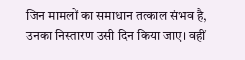जिन मामलों का समाधान तत्काल संभव है, उनका निस्तारण उसी दिन किया जाए। वहीं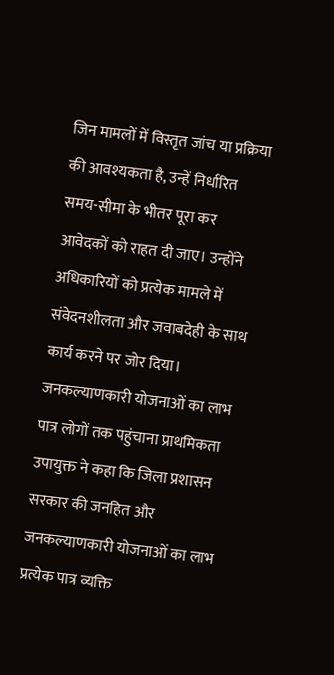जिन मामलों में विस्तृत जांच या प्रक्रिया की आवश्यकता है, उन्हें निर्धारित समय-सीमा के भीतर पूरा कर आवेदकों को राहत दी जाए। उन्होंने अधिकारियों को प्रत्येक मामले में संवेदनशीलता और जवाबदेही के साथ कार्य करने पर जोर दिया।
जनकल्याणकारी योजनाओं का लाभ पात्र लोगों तक पहुंचाना प्राथमिकता
उपायुक्त ने कहा कि जिला प्रशासन सरकार की जनहित और जनकल्याणकारी योजनाओं का लाभ प्रत्येक पात्र व्यक्ति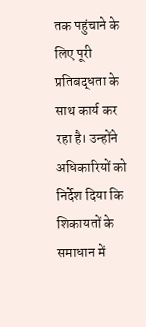तक पहुंचाने के लिए पूरी प्रतिबद्धता के साथ कार्य कर रहा है। उन्होंने अधिकारियों को निर्देश दिया कि शिकायतों के समाधान में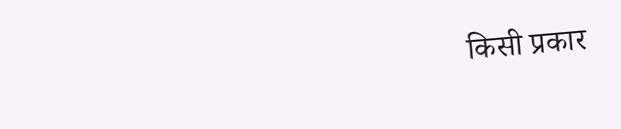किसी प्रकार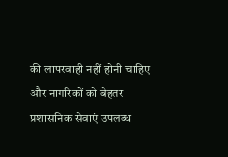की लापरवाही नहीं होनी चाहिए और नागरिकों को बेहतर प्रशासनिक सेवाएं उपलब्ध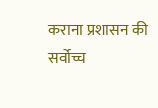कराना प्रशासन की सर्वोच्च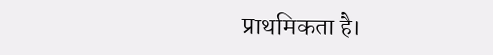प्राथमिकता है।